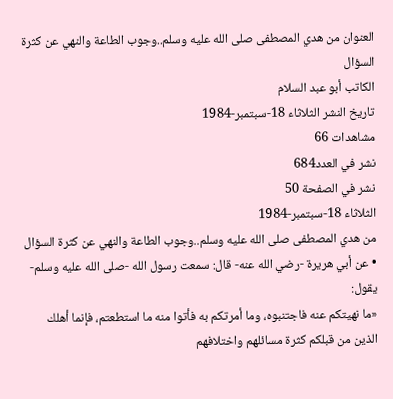العنوان من هدي المصطفى صلى الله عليه وسلم..وجوب الطاعة والنهي عن كثرة السؤال
الكاتب أبو عبد السلام
تاريخ النشر الثلاثاء 18-سبتمبر-1984
مشاهدات 66
نشر في العدد684
نشر في الصفحة 50
الثلاثاء 18-سبتمبر-1984
من هدي المصطفى صلى الله عليه وسلم..وجوب الطاعة والنهي عن كثرة السؤال
• عن أبي هريرة -رضي الله عنه- قال: سمعت رسول الله -صلى الله عليه وسلم- يقول:
«ما نهيتكم عنه فاجتنبوه، وما أمرتكم به فأتوا منه ما استطعتم، فإنما أهلك الذين من قبلكم كثرة مسائلهم واختلافهم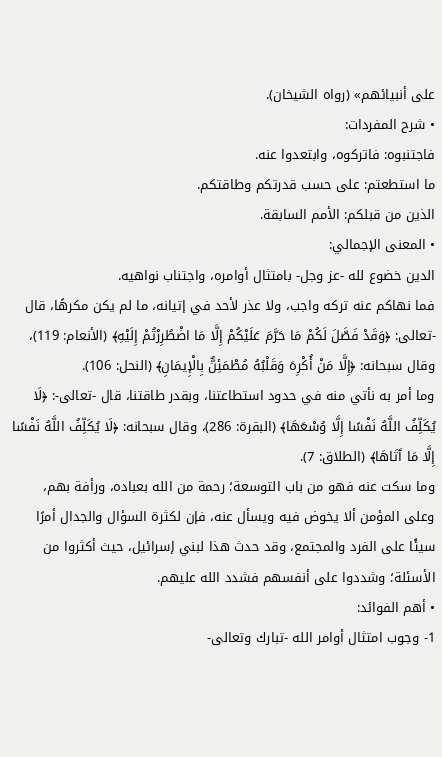على أنبيائهم» (رواه الشيخان).
• شرح المفردات:
فاجتنبوه: فاتركوه، وابتعدوا عنه.
ما استطعتم: على حسب قدرتكم وطاقتكم.
الذين من قبلكم: الأمم السابقة.
• المعنى الإجمالي:
الدين خضوع لله -عز وجل- بامتثال أوامره، واجتناب نواهيه.
فما نهاكم عنه تركه واجب، ولا عذر لأحد في إتيانه، ما لم يكن مكرهًا، قال -تعالى: ﴿وَقَدْ فَصَّلَ لَكُمْ مَا حَرَّمَ عَلَيْكُمْ إِلَّا مَا اضْطُرِرْتُمْ إِلَيْهِ﴾ (الأنعام: 119)، وقال سبحانه: ﴿إِلَّا مَنْ أُكْرِهَ وَقَلْبُهُ مُطْمَئِنٌّ بِالْإِيمَانِ﴾ (النحل: 106).
وما أمر به نأتي منه في حدود استطاعتنا، وبقدر طاقتنا، قال -تعالى-: ﴿لَا يُكَلِّفُ اللَّهُ نَفْسًا إِلَّا وُسْعَهَا﴾ (البقرة: 286)، وقال سبحانه: ﴿لَا يُكَلِّفُ اللَّهُ نَفْسًا إِلَّا مَا آَتَاهَا﴾ (الطلاق: 7).
وما سكت عنه فهو من باب التوسعة؛ رحمة من الله بعباده، ورأفة بهم، وعلى المؤمن ألا يخوض فيه ويسأل عنه، فإن لكثرة السؤال والجدال أمرًا سيئًا على الفرد والمجتمع، وقد حدث هذا لبني إسرائيل، حيث أكثروا من الأسئلة؛ وشددوا على أنفسهم فشدد الله عليهم.
• أهم الفوائد:
1- وجوب امتثال أوامر الله -تبارك وتعالى-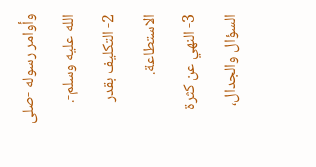وأوامر رسوله -صلى الله عليه وسلم-.
2- التكليف بقدر الاستطاعة.
3- النهي عن كثرة السؤال والجدال،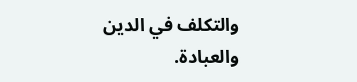والتكلف في الدين والعبادة.